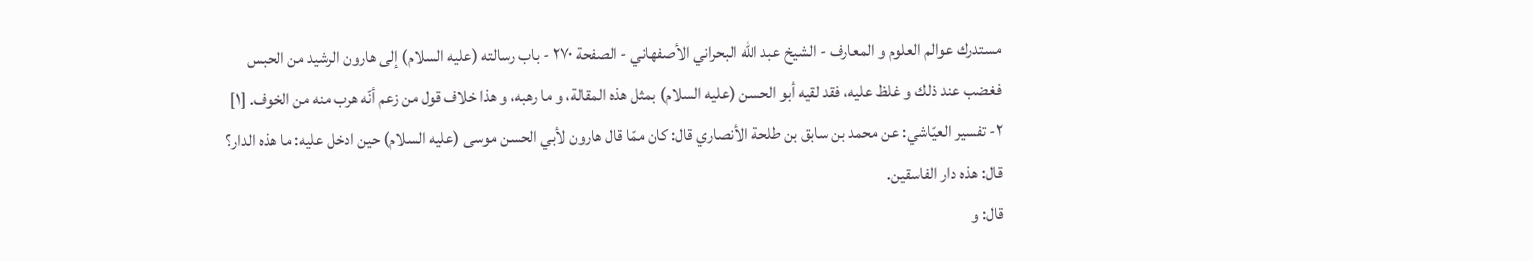مستدرك عوالم العلوم و المعارف - الشيخ عبد الله البحراني الأصفهاني - الصفحة ٢٧٠ - باب رسالته (عليه السلام) إلى هارون الرشيد من الحبس
فغضب عند ذلك و غلظ عليه، فقد لقيه أبو الحسن (عليه السلام) بمثل هذه المقالة، و ما رهبه، و هذا خلاف قول من زعم أنّه هرب منه من الخوف. [١]
٢- تفسير العيّاشي: عن محمد بن سابق بن طلحة الأنصاري قال: كان ممّا قال هارون لأبي الحسن موسى (عليه السلام) حين ادخل عليه: ما هذه الدار؟
قال: هذه دار الفاسقين.
قال: و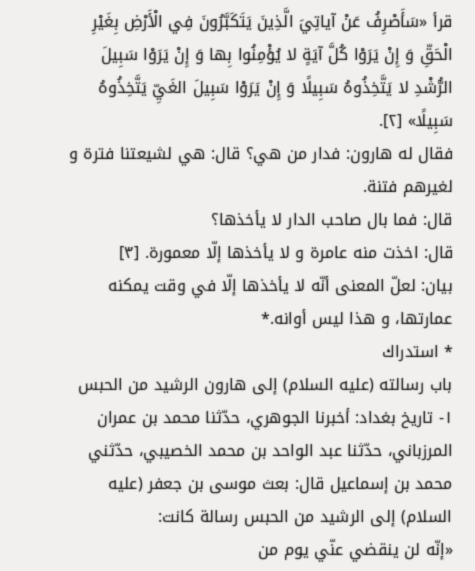قرأ «سَأَصْرِفُ عَنْ آياتِيَ الَّذِينَ يَتَكَبَّرُونَ فِي الْأَرْضِ بِغَيْرِ الْحَقِّ وَ إِنْ يَرَوْا كُلَّ آيَةٍ لا يُؤْمِنُوا بِها وَ إِنْ يَرَوْا سَبِيلَ الرُّشْدِ لا يَتَّخِذُوهُ سَبِيلًا وَ إِنْ يَرَوْا سَبِيلَ الغَيِّ يَتَّخِذُوهُ سَبِيلًا» [٢].
فقال له هارون: فدار من هي؟ قال: هي لشيعتنا فترة و لغيرهم فتنة.
قال: فما بال صاحب الدار لا يأخذها؟
قال: اخذت منه عامرة و لا يأخذها إلّا معمورة. [٣]
بيان: لعلّ المعنى أنّه لا يأخذها إلّا في وقت يمكنه عمارتها، و هذا ليس أوانه.*
* استدراك
باب رسالته (عليه السلام) إلى هارون الرشيد من الحبس
١- تاريخ بغداد: أخبرنا الجوهري، حدّثنا محمد بن عمران المرزباني، حدّثنا عبد الواحد بن محمد الخصيبي، حدّثني محمد بن إسماعيل قال: بعث موسى بن جعفر (عليه السلام) إلى الرشيد من الحبس رسالة كانت:
«إنّه لن ينقضي عنّي يوم من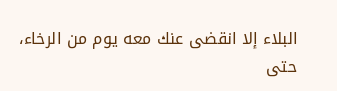البلاء إلا انقضى عنك معه يوم من الرخاء، حتى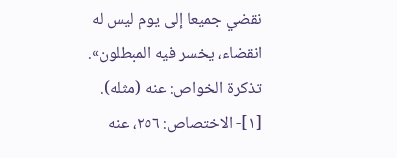نقضي جميعا إلى يوم ليس له انقضاء، يخسر فيه المبطلون».
تذكرة الخواص: عنه (مثله).
[١]- الاختصاص: ٢٥٦، عنه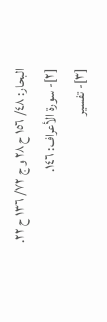البحار: ٤٨/ ١٥٦ ح ٢٨ و ج ٧٢/ ١٣٦ ح ٢٢.
[٢]- سورة الأعراف: ١٤٦.
[٣]- تفسير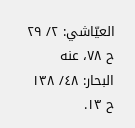العيّاشي: ٢/ ٢٩ ح ٧٨، عنه البحار: ٤٨/ ١٣٨ ح ١٣.